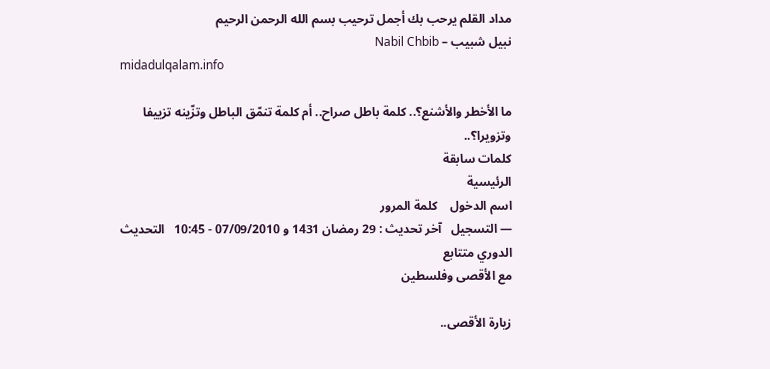مداد القلم يرحب بك أجمل ترحيب بسم الله الرحمن الرحيم
نبيل شبيب – Nabil Chbib
midadulqalam.info

ما الأخطر والأشنع؟.. كلمة باطل صراح.. أم كلمة تنمّق الباطل وتزّينه تزييفا وتزويرا؟..
كلمات سابقة
الرئيسية
اسم الدخول    كلمة المرور
— التسجيل   آخر تحديث : 29 رمضان 1431 و 07/09/2010 - 10:45   التحديث الدوري متتابع
مع الأقصى وفلسطين

زيارة الأقصى..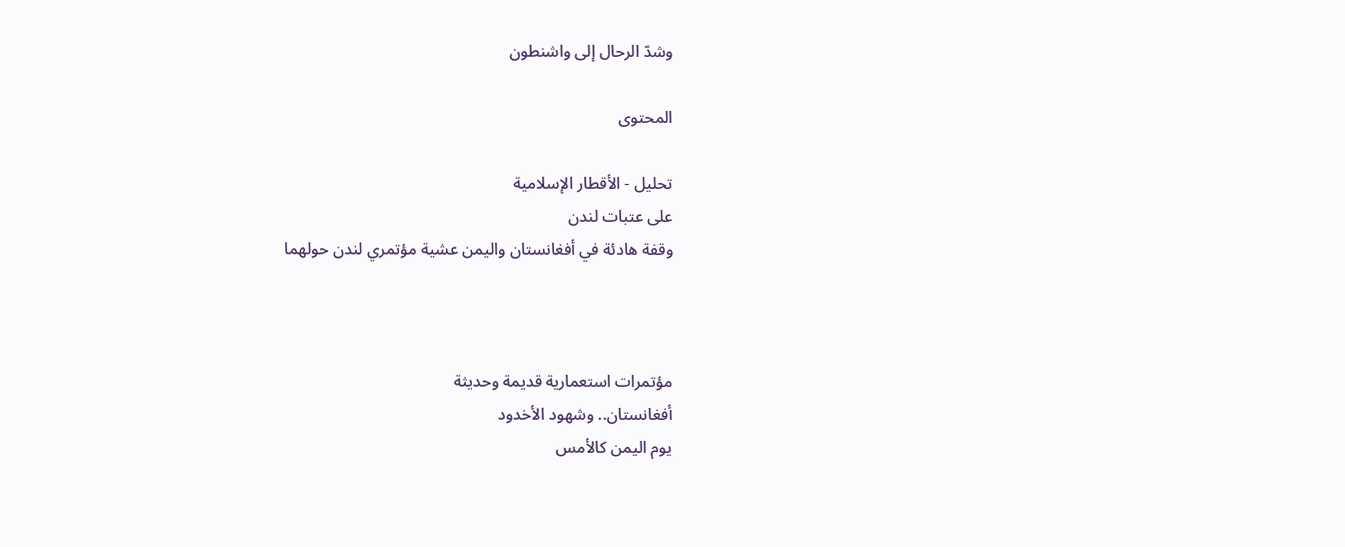وشدّ الرحال إلى واشنطون

المحتوى

تحليل - الأقطار الإسلامية
على عتبات لندن
وقفة هادئة في أفغانستان واليمن عشية مؤتمري لندن حولهما



مؤتمرات استعمارية قديمة وحديثة
أفغانستان.. وشهود الأخدود
يوم اليمن كالأمس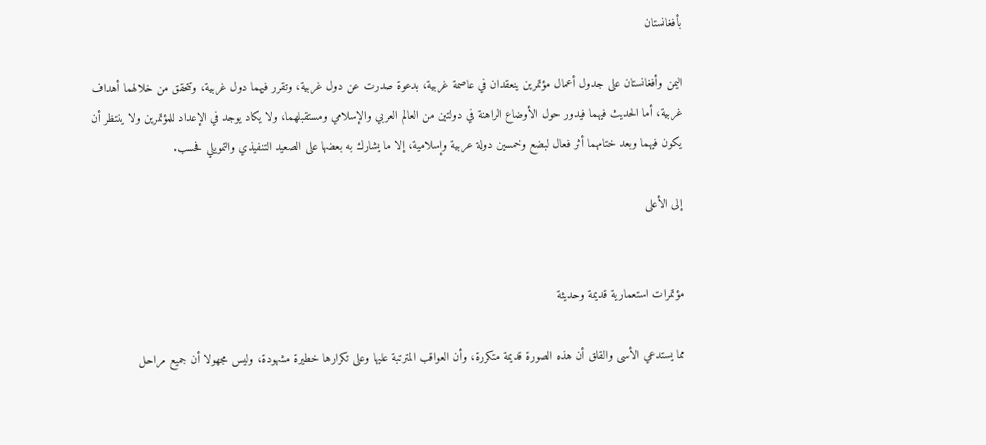بأفغانستان

اليمن وأفغانستان على جدول أعمال مؤتمرين ينعقدان في عاصمة غربية، بدعوة صدرت عن دول غربية، وتقرر فيهما دول غربية، وتتحقق من خلالهما أهداف غربية، أما الحديث فيهما فيدور حول الأوضاع الراهنة في دولتين من العالم العربي والإسلامي ومستقبلهما، ولا يكاد يوجد في الإعداد للمؤتمرين ولا ينتظر أن يكون فيهما وبعد ختامهما أثر فعال لبضع وخمسين دولة عربية وإسلامية، إلا ما يشارك به بعضها على الصعيد التنفيذي والتمويلي فحسب.

إلى الأعلى


مؤتمرات استعمارية قديمة وحديثة

مما يستدعي الأسى والقلق أن هذه الصورة قديمة متكررة، وأن العواقب المترتبة عليها وعلى تكرارها خطيرة مشهودة، وليس مجهولا أن جميع مراحل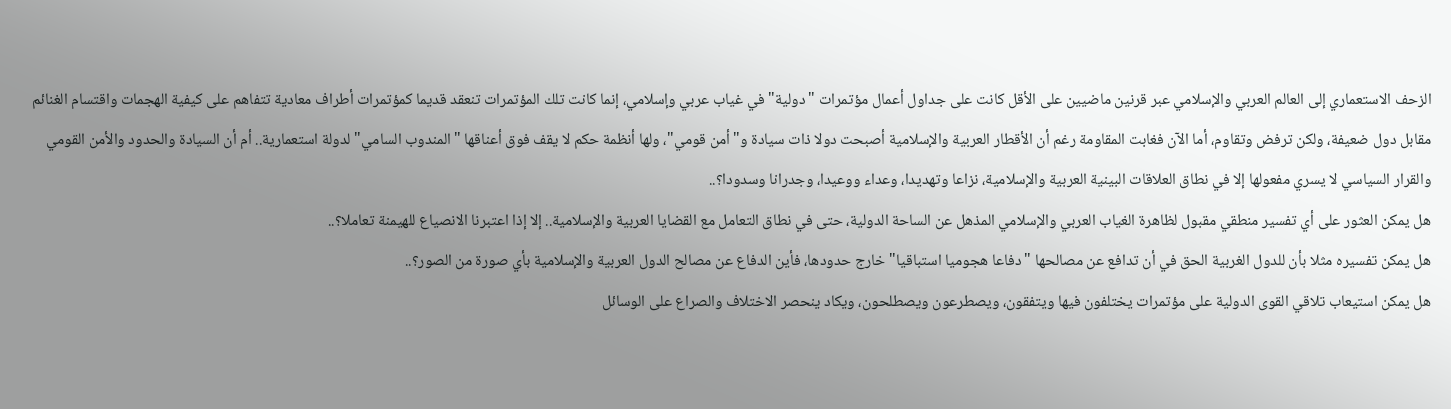الزحف الاستعماري إلى العالم العربي والإسلامي عبر قرنين ماضيين على الأقل كانت على جداول أعمال مؤتمرات "دولية" في غياب عربي وإسلامي، إنما كانت تلك المؤتمرات تنعقد قديما كمؤتمرات أطراف معادية تتفاهم على كيفية الهجمات واقتسام الغنائم مقابل دول ضعيفة، ولكن ترفض وتقاوم، أما الآن فغابت المقاومة رغم أن الأقطار العربية والإسلامية أصبحت دولا ذات سيادة و"أمن قومي"، ولها أنظمة حكم لا يقف فوق أعناقها "المندوب السامي" لدولة استعمارية.. أم أن السيادة والحدود والأمن القومي والقرار السياسي لا يسري مفعولها إلا في نطاق العلاقات البينية العربية والإسلامية، نزاعا وتهديدا، وعداء ووعيدا، وجدرانا وسدودا؟..
هل يمكن العثور على أي تفسير منطقي مقبول لظاهرة الغياب العربي والإسلامي المذهل عن الساحة الدولية، حتى في نطاق التعامل مع القضايا العربية والإسلامية.. إلا إذا اعتبرنا الانصياع للهيمنة تعاملا؟..
هل يمكن تفسيره مثلا بأن للدول الغربية الحق في أن تدافع عن مصالحها "دفاعا هجوميا استباقيا" خارج حدودها، فأين الدفاع عن مصالح الدول العربية والإسلامية بأي صورة من الصور؟..
هل يمكن استيعاب تلاقي القوى الدولية على مؤتمرات يختلفون فيها ويتفقون، ويصطرعون ويصطلحون، ويكاد ينحصر الاختلاف والصراع على الوسائل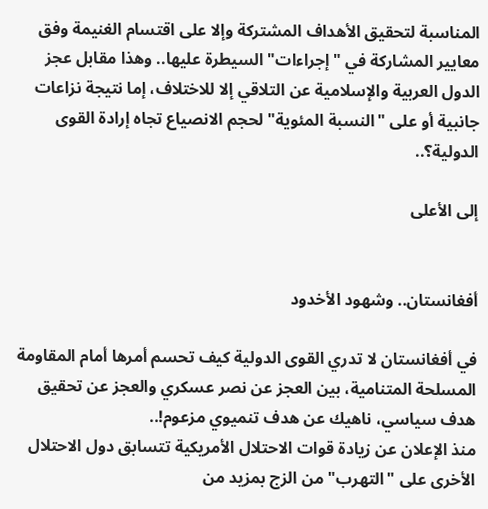المناسبة لتحقيق الأهداف المشتركة وإلا على اقتسام الغنيمة وفق معايير المشاركة في "إجراءات" السيطرة عليها.. وهذا مقابل عجز الدول العربية والإسلامية عن التلاقي إلا للاختلاف، إما نتيجة نزاعات جانبية أو على "النسبة المئوية" لحجم الانصياع تجاه إرادة القوى الدولية؟..

إلى الأعلى


أفغانستان.. وشهود الأخدود

في أفغانستان لا تدري القوى الدولية كيف تحسم أمرها أمام المقاومة المسلحة المتنامية، بين العجز عن نصر عسكري والعجز عن تحقيق هدف سياسي، ناهيك عن هدف تنميوي مزعوم!..
منذ الإعلان عن زيادة قوات الاحتلال الأمريكية تتسابق دول الاحتلال الأخرى على "التهرب" من الزج بمزيد من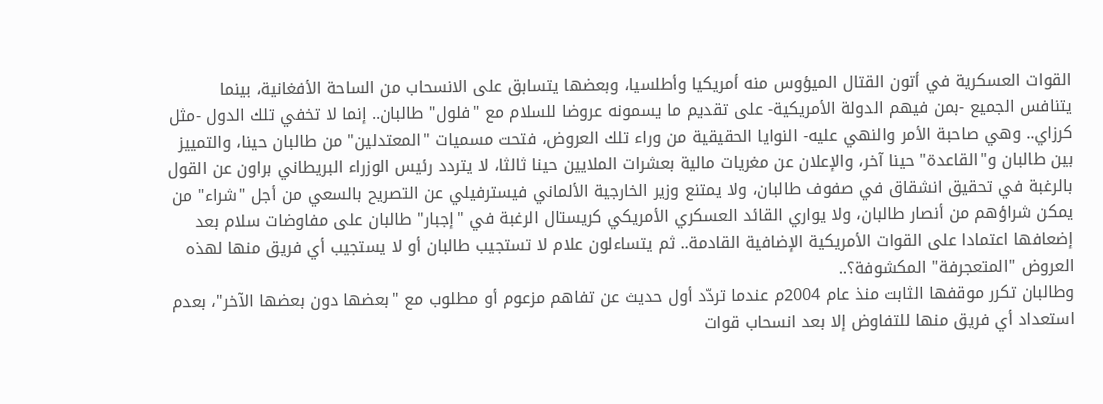القوات العسكرية في أتون القتال الميؤوس منه أمريكيا وأطلسيا، وبعضها يتسابق على الانسحاب من الساحة الأفغانية، بينما يتنافس الجميع -بمن فيهم الدولة الأمريكية- على تقديم ما يسمونه عروضا للسلام مع "فلول" طالبان.. إنما لا تخفي تلك الدول -مثل كرزاي.. وهي صاحبة الأمر والنهي عليه- النوايا الحقيقية من وراء تلك العروض، فتحت مسميات "المعتدلين" من طالبان حينا، والتمييز بين طالبان و"القاعدة" حينا آخر، والإعلان عن مغريات مالية بعشرات الملايين حينا ثالثا، لا يتردد رئيس الوزراء البريطاني براون عن القول بالرغبة في تحقيق انشقاق في صفوف طالبان، ولا يمتنع وزير الخارجية الألماني فيسترفيلي عن التصريح بالسعي من أجل "شراء" من يمكن شراؤهم من أنصار طالبان، ولا يواري القائد العسكري الأمريكي كريستال الرغبة في "إجبار" طالبان على مفاوضات سلام بعد إضعافها اعتمادا على القوات الأمريكية الإضافية القادمة.. ثم يتساءلون علام لا تستجيب طالبان أو لا يستجيب أي فريق منها لهذه العروض "المتعجرفة" المكشوفة؟..
وطالبان تكرر موقفها الثابت منذ عام 2004م عندما تردّد أول حديث عن تفاهم مزعوم أو مطلوب مع "بعضها دون بعضها الآخر"، بعدم استعداد أي فريق منها للتفاوض إلا بعد انسحاب قوات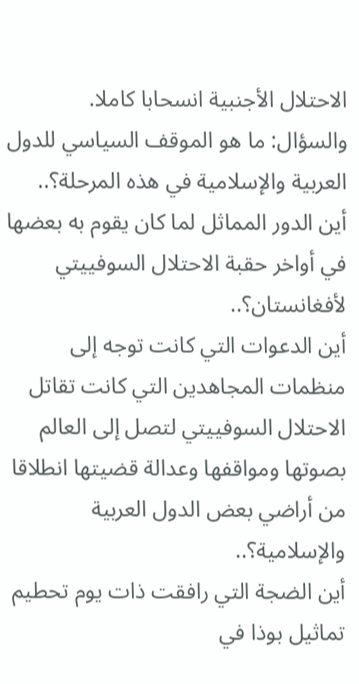الاحتلال الأجنبية انسحابا كاملا.
والسؤال: ما هو الموقف السياسي للدول العربية والإسلامية في هذه المرحلة؟..
أين الدور المماثل لما كان يقوم به بعضها في أواخر حقبة الاحتلال السوفييتي لأفغانستان؟..
أين الدعوات التي كانت توجه إلى منظمات المجاهدين التي كانت تقاتل الاحتلال السوفييتي لتصل إلى العالم بصوتها ومواقفها وعدالة قضيتها انطلاقا من أراضي بعض الدول العربية والإسلامية؟..
أين الضجة التي رافقت ذات يوم تحطيم تماثيل بوذا في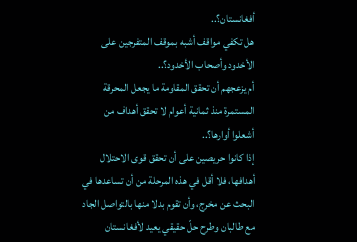أفغانستان؟..
هل تكفي مواقف أشبه بموقف المتفرجين على الأخدود وأصحاب الأخدود؟..
أم يزعجهم أن تحقق المقاومة ما يجعل المحرقة المستمرة منذ ثمانية أعوام لا تحقق أهداف من أشعلوا أوارها؟..
إذا كانوا حريصين على أن تحقق قوى الاحتلال أهدافها، فلا أقل في هذه المرحلة من أن تساعدها في البحث عن مخرج، وأن تقوم بدلا منها بالتواصل الجاد مع طالبان وطرح حلّ حقيقي يعيد لأفغانستان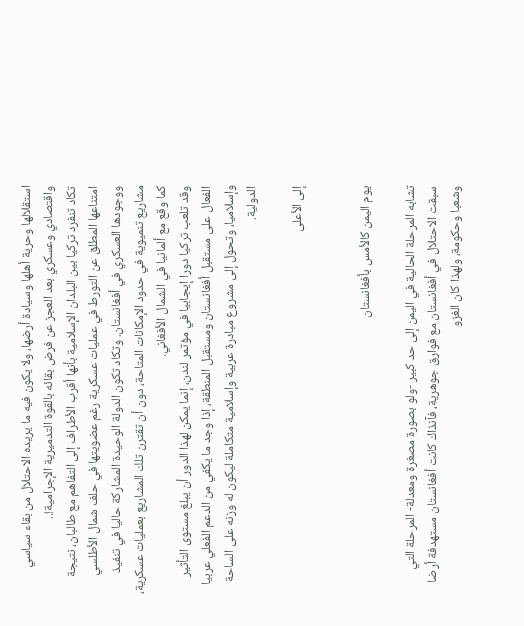استقلالها وحرية أهلها وسيادة أرضها، ولا يكون فيه ما يريده الاحتلال من بقاء سياسي واقتصادي وعسكري بعد العجز عن فرض بقائه بالقوة التدميرية الإجرامية!..
تكاد تنفرد تركيا بين البلدان الإسلامية بأنها أقرب الأطراف إلى التفاهم مع طالبان، نتيجة امتناعها المطلق عن التورط في عمليات عسكرية رغم عضويتها في حلف شمال الأطلسي ووجودها العسكري في أفغانستان. وتكاد تكون الدولة الوحيدة المشاركة حاليا في تنفيذ مشاريع تنميوية في حدود الإمكانات المتاحة، دون أن تقترن تلك المشاريع بعمليات عسكرية، كما وقع مع ألمانيا في الشمال الأفغاني.
وقد تلعب تركيا دورا إيجابيا في مؤتمر لندن، إنما يمكن لهذا الدور أن يبلغ مستوى التأثير الفعال على مستقبل أفغانستان ومستقبل المنطقة، إذا وجد ما يكفي من الدعم الفعلي عربيا وإسلاميا، وتحول إلى مشروع مبادرة عربية وإسلامية متكاملة ليكون له وزنه على الساحة الدولية.

إلى الأعلى


يوم اليمن كالأمس بأفغانستان

تشابه المرحلة الحالية في اليمن إلى حد كبير -ولو بصورة مصغرة ومعدلة- المرحلة التي سبقت الاحتلال في أفغانستان مع فوارق جوهرية، فآنذاك كانت أفغانستان مستهدفة أرضا وشعبا وحكومة، ولهذا كان الغزو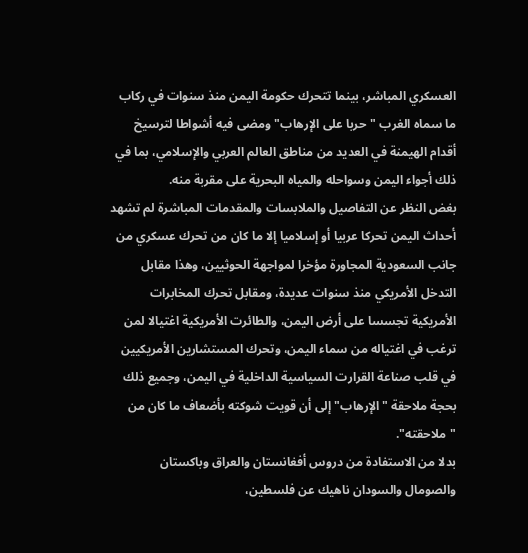العسكري المباشر، بينما تتحرك حكومة اليمن منذ سنوات في ركاب ما سماه الغرب "حربا على الإرهاب" ومضى فيه أشواطا لترسيخ أقدام الهيمنة في العديد من مناطق العالم العربي والإسلامي، بما في ذلك أجواء اليمن وسواحله والمياه البحرية على مقربة منه.
بغض النظر عن التفاصيل والملابسات والمقدمات المباشرة لم تشهد أحداث اليمن تحركا عربيا أو إسلاميا إلا ما كان من تحرك عسكري من جانب السعودية المجاورة مؤخرا لمواجهة الحوثيين، وهذا مقابل التدخل الأمريكي منذ سنوات عديدة، ومقابل تحرك المخابرات الأمريكية تجسسا على أرض اليمن، والطائرت الأمريكية اغتيالا لمن ترغب في اغتياله من سماء اليمن، وتحرك المستشارين الأمريكيين في قلب صناعة القرارت السياسية الداخلية في اليمن، وجميع ذلك بحجة ملاحقة "الإرهاب" إلى أن قويت شوكته بأضعاف ما كان من "ملاحقته".
بدلا من الاستفادة من دروس أفغانستان والعراق وباكستان والصومال والسودان ناهيك عن فلسطين،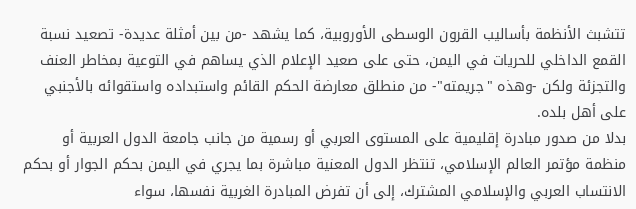تتشبث الأنظمة بأساليب القرون الوسطى الأوروبية، كما يشهد -من بين أمثلة عديدة- تصعيد نسبة القمع الداخلي للحريات في اليمن، حتى على صعيد الإعلام الذي يساهم في التوعية بمخاطر العنف والتجزئة ولكن -وهذه "جريمته"- من منطلق معارضة الحكم القائم واستبداده واستقوائه بالأجنبي على أهل بلده.
بدلا من صدور مبادرة إقليمية على المستوى العربي أو رسمية من جانب جامعة الدول العربية أو منظمة مؤتمر العالم الإسلامي، تنتظر الدول المعنية مباشرة بما يجري في اليمن بحكم الجوار أو بحكم الانتساب العربي والإسلامي المشترك، إلى أن تفرض المبادرة الغربية نفسها، سواء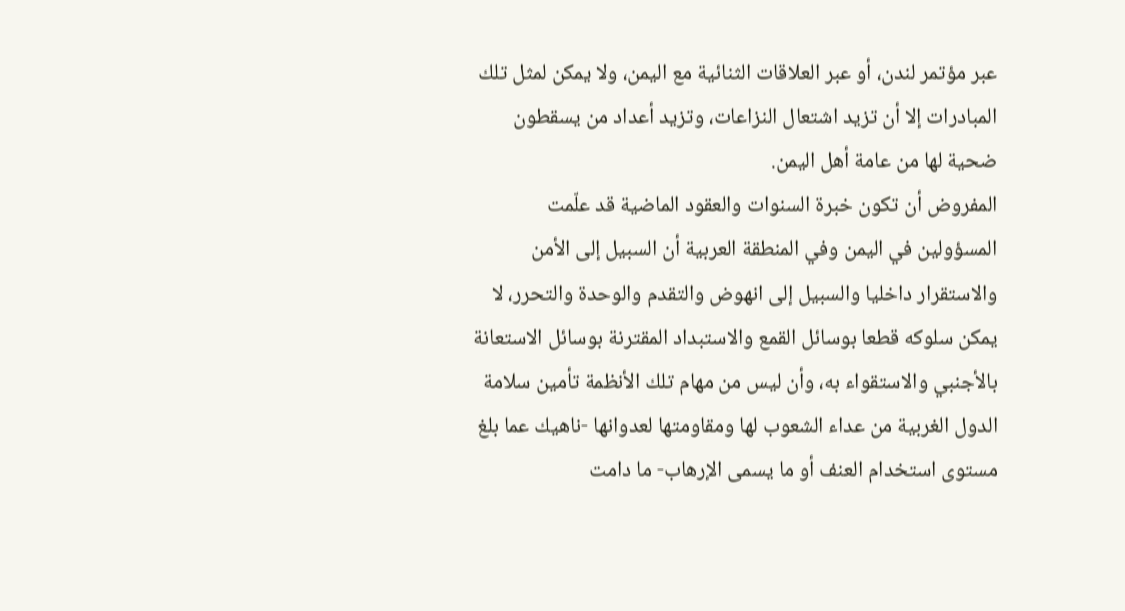عبر مؤتمر لندن، أو عبر العلاقات الثنائية مع اليمن، ولا يمكن لمثل تلك المبادرات إلا أن تزيد اشتعال النزاعات، وتزيد أعداد من يسقطون ضحية لها من عامة أهل اليمن.
المفروض أن تكون خبرة السنوات والعقود الماضية قد علّمت المسؤولين في اليمن وفي المنطقة العربية أن السبيل إلى الأمن والاستقرار داخليا والسبيل إلى انهوض والتقدم والوحدة والتحرر، لا يمكن سلوكه قطعا بوسائل القمع والاستبداد المقترنة بوسائل الاستعانة بالأجنبي والاستقواء به، وأن ليس من مهام تلك الأنظمة تأمين سلامة الدول الغربية من عداء الشعوب لها ومقاومتها لعدوانها -ناهيك عما بلغ مستوى استخدام العنف أو ما يسمى الإرهاب- ما دامت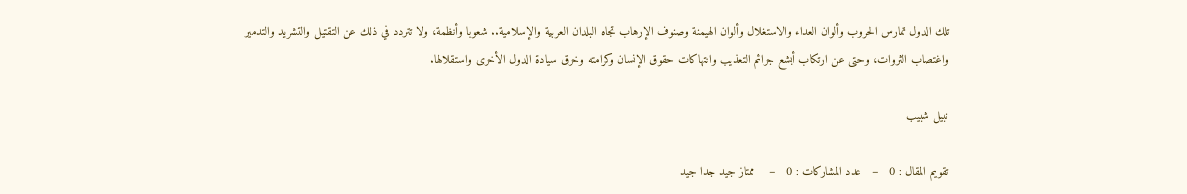تلك الدول تمارس الحروب وألوان العداء والاستغلال وألوان الهيمنة وصنوف الإرهاب تجاه البلدان العربية والإسلامية.. شعوبا وأنظمة، ولا تتردد في ذلك عن التقتيل والتشريد والتدمير واغتصاب الثروات، وحتى عن ارتكاب أبشع جرائم التعذيب وانتهاكات حقوق الإنسان وكرامته وخرق سيادة الدول الأخرى واستقلالها.

نبيل شبيب

تقويم المقال : 0   –   عدد المشاركات : 0   –    ممتاز جيد جدا جيد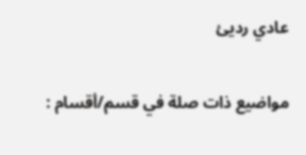عادي رديئ

مواضيع ذات صلة في قسم/أقسام :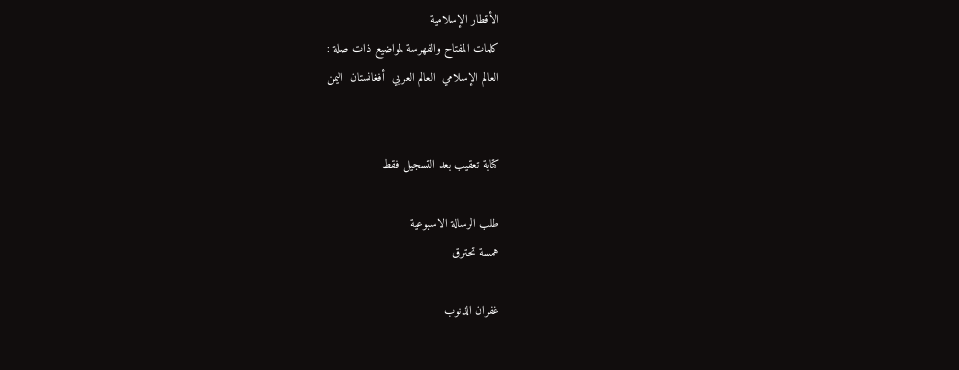الأقطار الإسلامية
كلمات المفتاح والفهرسة لمواضيع ذات صلة :
العالم الإسلامي  العالم العربي  أفغانستان  اليمن


كتابة تعقيب بعد التسجيل فقط

طلب الرسالة الاسبوعية
همسة تحترق

غفران الذنوب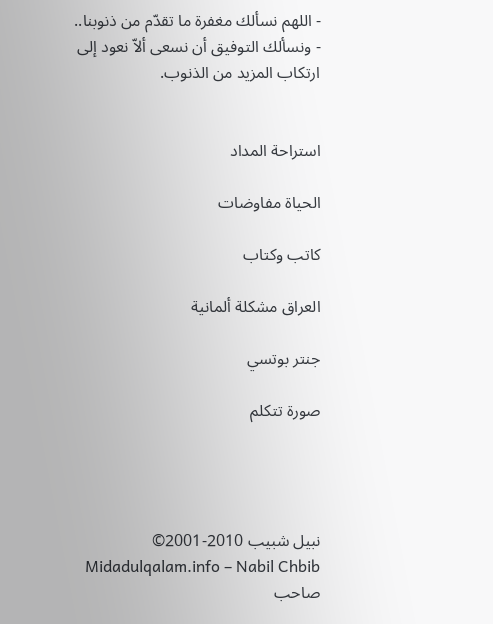- اللهم نسألك مغفرة ما تقدّم من ذنوبنا..
- ونسألك التوفيق أن نسعى ألاّ نعود إلى ارتكاب المزيد من الذنوب.


استراحة المداد

الحياة مفاوضات

كاتب وكتاب

العراق مشكلة ألمانية

جنتر بوتسي

صورة تتكلم




نبيل شبيب 2010-2001© Midadulqalam.info – Nabil Chbib
صاحب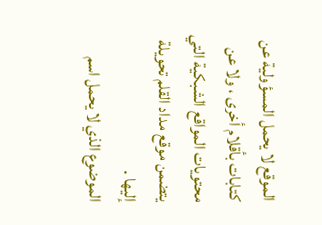الموقع لا يحمل المسؤولية عن كتابات بأقلام أخرى ، ولا عن محتويات المواقع الشبكية التي يتضمن موقع مداد القلم تحويلة إليها .
الموضوع الذي لا يحمل اسم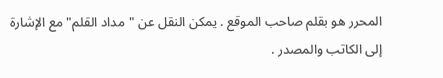المحرر هو بقلم صاحب الموقع . يمكن النقل عن "مداد القلم" مع الإشارة إلى الكاتب والمصدر .